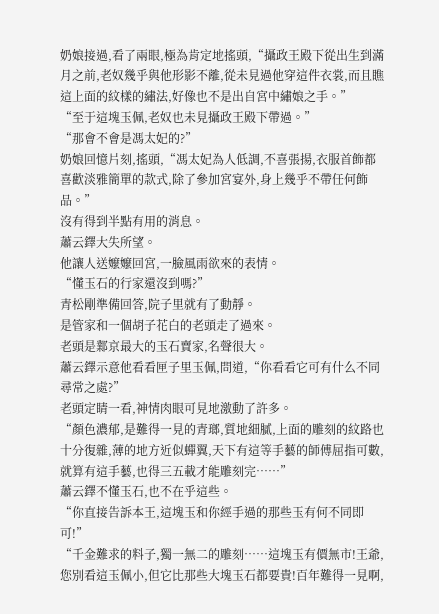奶娘接過,看了兩眼,極為肯定地搖頭,“攝政王殿下從出生到滿月之前,老奴幾乎與他形影不離,從未見過他穿這件衣裳,而且瞧這上面的紋樣的繡法,好像也不是出自宮中繡娘之手。”
“至于這塊玉佩,老奴也未見攝政王殿下帶過。”
“那會不會是馮太妃的?”
奶娘回憶片刻,搖頭,“馮太妃為人低調,不喜張揚,衣服首飾都喜歡淡雅簡單的款式,除了參加宮宴外,身上幾乎不帶任何飾品。”
沒有得到半點有用的消息。
蕭云鐸大失所望。
他讓人送嬤嬤回宮,一臉風雨欲來的表情。
“懂玉石的行家還沒到嗎?”
青松剛準備回答,院子里就有了動靜。
是管家和一個胡子花白的老頭走了過來。
老頭是鄴京最大的玉石賣家,名聲很大。
蕭云鐸示意他看看匣子里玉佩,問道,“你看看它可有什么不同尋常之處?”
老頭定睛一看,神情肉眼可見地激動了許多。
“顏色濃郁,是難得一見的青瑯,質地細膩,上面的雕刻的紋路也十分復雜,薄的地方近似蟬翼,天下有這等手藝的師傅屈指可數,就算有這手藝,也得三五載才能雕刻完……”
蕭云鐸不懂玉石,也不在乎這些。
“你直接告訴本王,這塊玉和你經手過的那些玉有何不同即可!”
“千金難求的料子,獨一無二的雕刻……這塊玉有價無市!王爺,您別看這玉佩小,但它比那些大塊玉石都要貴!百年難得一見啊,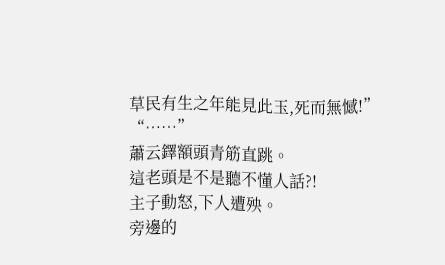草民有生之年能見此玉,死而無憾!”
“……”
蕭云鐸額頭青筋直跳。
這老頭是不是聽不懂人話?!
主子動怒,下人遭殃。
旁邊的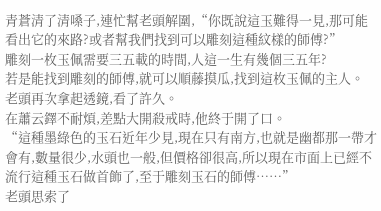青蒼清了清嗓子,連忙幫老頭解圍,“你既說這玉難得一見,那可能看出它的來路?或者幫我們找到可以雕刻這種紋樣的師傅?”
雕刻一枚玉佩需要三五載的時間,人這一生有幾個三五年?
若是能找到雕刻的師傅,就可以順藤摸瓜,找到這枚玉佩的主人。
老頭再次拿起透鏡,看了許久。
在蕭云鐸不耐煩,差點大開殺戒時,他終于開了口。
“這種墨綠色的玉石近年少見,現在只有南方,也就是幽都那一帶才會有,數量很少,水頭也一般,但價格卻很高,所以現在市面上已經不流行這種玉石做首飾了,至于雕刻玉石的師傅……”
老頭思索了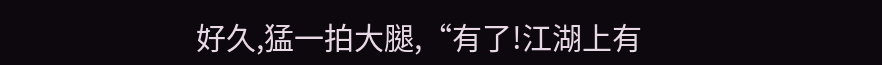好久,猛一拍大腿,“有了!江湖上有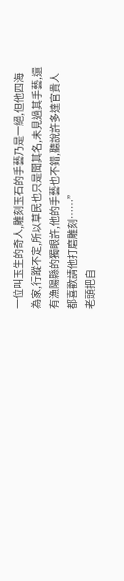一位叫玉生的奇人,雕刻玉石的手藝乃是一絕,但他四海為家,行蹤不定,所以草民也只是聞其名,未見過其手藝,還有漁陽縣的獨眼許,他的手藝也不錯,聽說許多達官貴人都喜歡請他打磨雕刻……”
老頭把自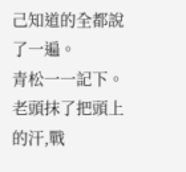己知道的全都說了一遍。
青松一一記下。
老頭抹了把頭上的汗,戰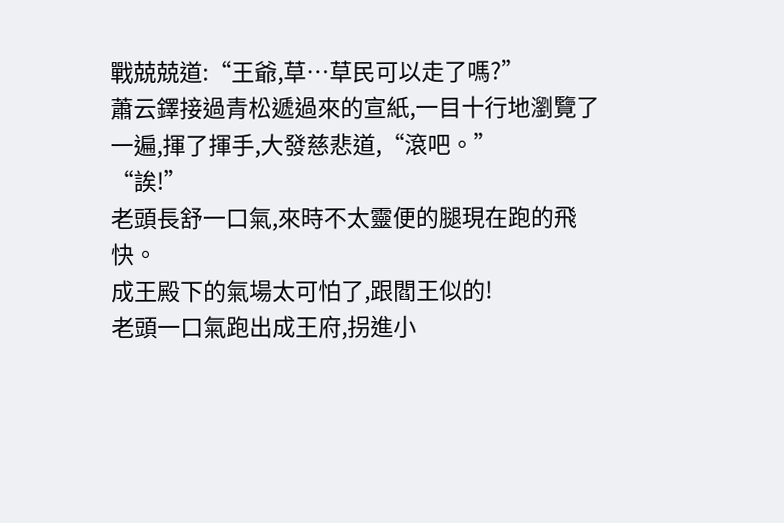戰兢兢道:“王爺,草…草民可以走了嗎?”
蕭云鐸接過青松遞過來的宣紙,一目十行地瀏覽了一遍,揮了揮手,大發慈悲道,“滾吧。”
“誒!”
老頭長舒一口氣,來時不太靈便的腿現在跑的飛快。
成王殿下的氣場太可怕了,跟閻王似的!
老頭一口氣跑出成王府,拐進小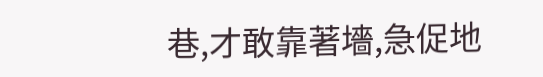巷,才敢靠著墻,急促地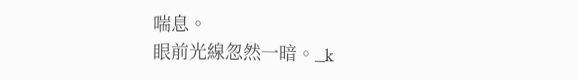喘息。
眼前光線忽然一暗。_k